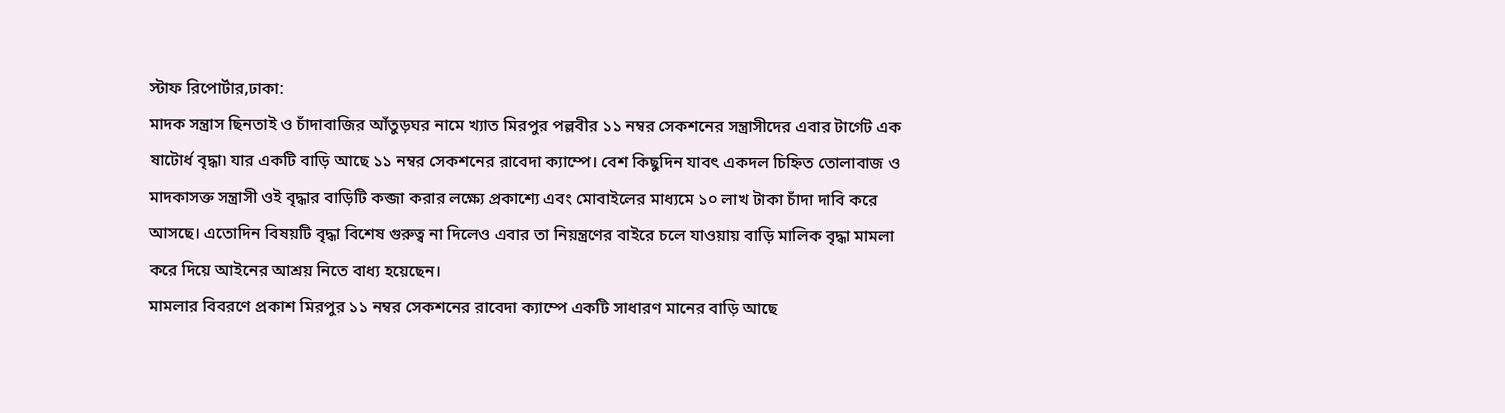স্টাফ রিপোর্টার,ঢাকা:
মাদক সন্ত্রাস ছিনতাই ও চাঁদাবাজির আঁতুড়ঘর নামে খ্যাত মিরপুর পল্লবীর ১১ নম্বর সেকশনের সন্ত্রাসীদের এবার টার্গেট এক ষাটোর্ধ বৃদ্ধা৷ যার একটি বাড়ি আছে ১১ নম্বর সেকশনের রাবেদা ক্যাম্পে। বেশ কিছুদিন যাবৎ একদল চিহ্নিত তোলাবাজ ও মাদকাসক্ত সন্ত্রাসী ওই বৃদ্ধার বাড়িটি কব্জা করার লক্ষ্যে প্রকাশ্যে এবং মোবাইলের মাধ্যমে ১০ লাখ টাকা চাঁদা দাবি করে আসছে। এতোদিন বিষয়টি বৃদ্ধা বিশেষ গুরুত্ব না দিলেও এবার তা নিয়ন্ত্রণের বাইরে চলে যাওয়ায় বাড়ি মালিক বৃদ্ধা মামলা করে দিয়ে আইনের আশ্রয় নিতে বাধ্য হয়েছেন।
মামলার বিবরণে প্রকাশ মিরপুর ১১ নম্বর সেকশনের রাবেদা ক্যাম্পে একটি সাধারণ মানের বাড়ি আছে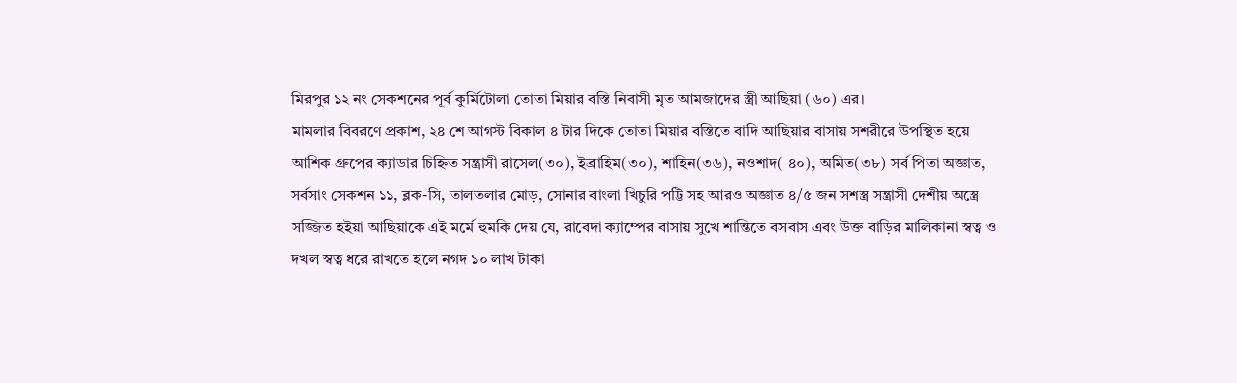মিরপুর ১২ নং সেকশনের পূর্ব কুর্মিটোলা তোতা মিয়ার বস্তি নিবাসী মৃত আমজাদের স্ত্রী আছিয়া (৬০) এর।
মামলার বিবরণে প্রকাশ, ২৪ শে আগস্ট বিকাল ৪ টার দিকে তোতা মিয়ার বস্তিতে বাদি আছিয়ার বাসায় সশরীরে উপস্থিত হয়ে আশিক গ্রুপের ক্যাডার চিহ্নিত সন্ত্রাসী রাসেল(৩০), ইব্রাহিম(৩০), শাহিন(৩৬), নওশাদ( ৪০), অমিত(৩৮) সর্ব পিতা অজ্ঞাত, সর্বসাং সেকশন ১১, ব্লক-সি, তালতলার মোড়, সোনার বাংলা খিচুরি পট্টি সহ আরও অজ্ঞাত ৪/৫ জন সশস্ত্র সন্ত্রাসী দেশীয় অস্ত্রে সজ্জিত হইয়া আছিয়াকে এই মর্মে হুমকি দেয় যে, রাবেদা ক্যাম্পের বাসায় সুখে শান্তিতে বসবাস এবং উক্ত বাড়ির মালিকানা স্বত্ব ও দখল স্বত্ব ধরে রাখতে হলে নগদ ১০ লাখ টাকা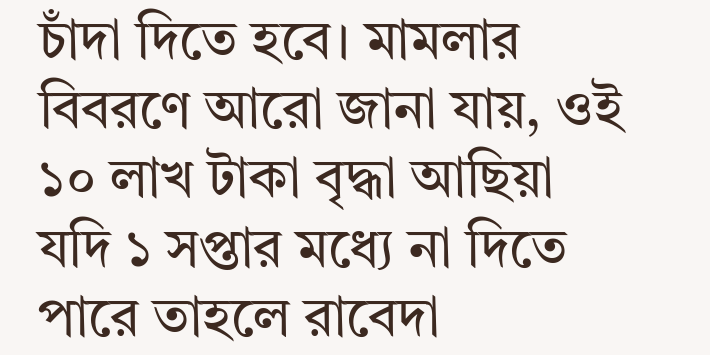চাঁদা দিতে হবে। মামলার বিবরণে আরো জানা যায়, ওই ১০ লাখ টাকা বৃদ্ধা আছিয়া যদি ১ সপ্তার মধ্যে না দিতে পারে তাহলে রাবেদা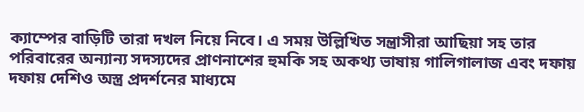ক্যাম্পের বাড়িটি তারা দখল নিয়ে নিবে। এ সময় উল্লিখিত সন্ত্রাসীরা আছিয়া সহ তার পরিবারের অন্যান্য সদস্যদের প্রাণনাশের হুমকি সহ অকথ্য ভাষায় গালিগালাজ এবং দফায় দফায় দেশিও অস্ত্র প্রদর্শনের মাধ্যমে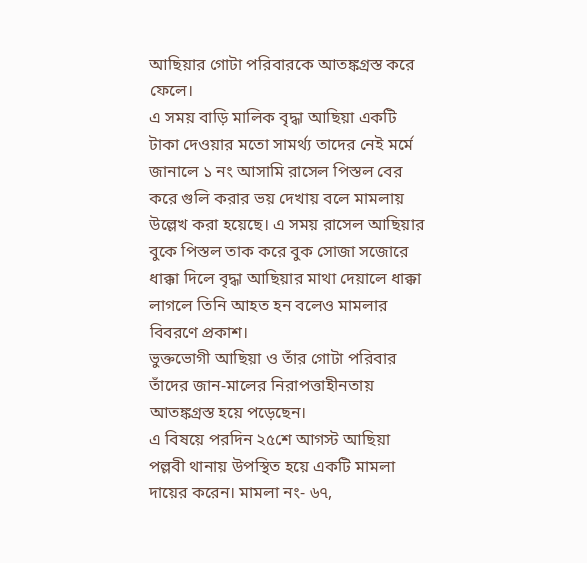আছিয়ার গোটা পরিবারকে আতঙ্কগ্রস্ত করে ফেলে।
এ সময় বাড়ি মালিক বৃদ্ধা আছিয়া একটি টাকা দেওয়ার মতো সামর্থ্য তাদের নেই মর্মে জানালে ১ নং আসামি রাসেল পিস্তল বের করে গুলি করার ভয় দেখায় বলে মামলায় উল্লেখ করা হয়েছে। এ সময় রাসেল আছিয়ার বুকে পিস্তল তাক করে বুক সোজা সজোরে ধাক্কা দিলে বৃদ্ধা আছিয়ার মাথা দেয়ালে ধাক্কা লাগলে তিনি আহত হন বলেও মামলার বিবরণে প্রকাশ।
ভুক্তভোগী আছিয়া ও তাঁর গোটা পরিবার তাঁদের জান-মালের নিরাপত্তাহীনতায় আতঙ্কগ্রস্ত হয়ে পড়েছেন।
এ বিষয়ে পরদিন ২৫শে আগস্ট আছিয়া পল্লবী থানায় উপস্থিত হয়ে একটি মামলা দায়ের করেন। মামলা নং- ৬৭,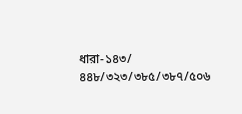ধারা-১৪৩/ ৪৪৮/৩২৩/৩৮৫/৩৮৭/৫০৬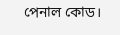পেনাল কোড।